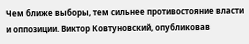Чем ближе выборы, тем сильнее противостояние власти и оппозиции. Виктор Ковтуновский, опубликовав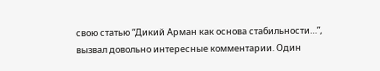свою статью “Дикий Арман как основа стабильности…”, вызвал довольно интересные комментарии. Один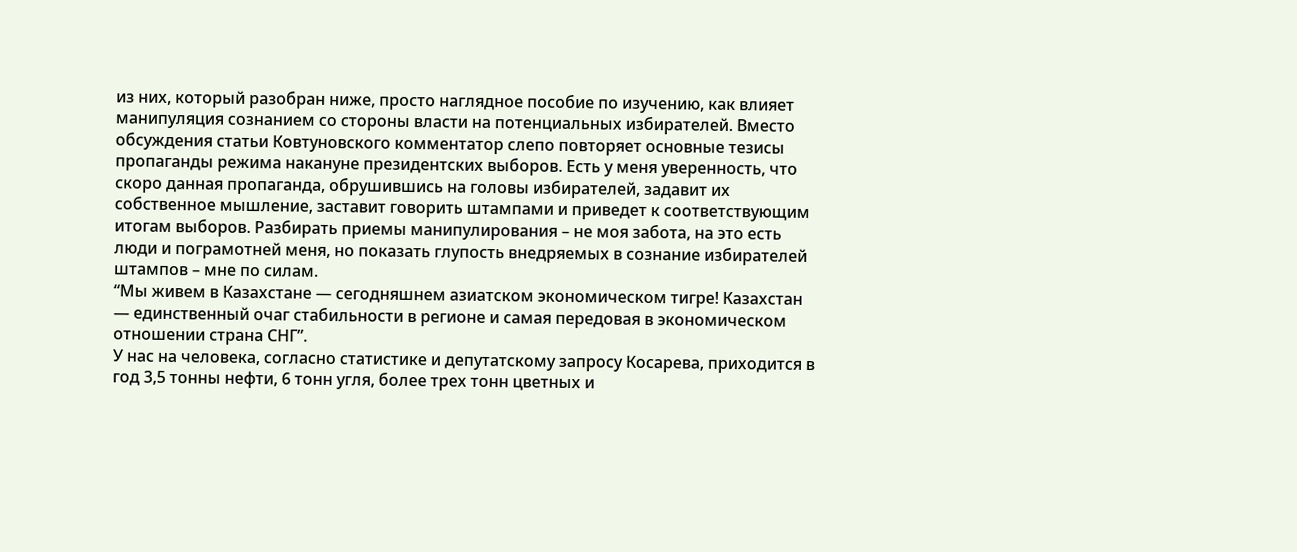из них, который разобран ниже, просто наглядное пособие по изучению, как влияет манипуляция сознанием со стороны власти на потенциальных избирателей. Вместо обсуждения статьи Ковтуновского комментатор слепо повторяет основные тезисы пропаганды режима накануне президентских выборов. Есть у меня уверенность, что скоро данная пропаганда, обрушившись на головы избирателей, задавит их собственное мышление, заставит говорить штампами и приведет к соответствующим итогам выборов. Разбирать приемы манипулирования – не моя забота, на это есть люди и пограмотней меня, но показать глупость внедряемых в сознание избирателей штампов – мне по силам.
“Мы живем в Казахстане — сегодняшнем азиатском экономическом тигре! Казахстан — единственный очаг стабильности в регионе и самая передовая в экономическом отношении страна СНГ”.
У нас на человека, согласно статистике и депутатскому запросу Косарева, приходится в год 3,5 тонны нефти, 6 тонн угля, более трех тонн цветных и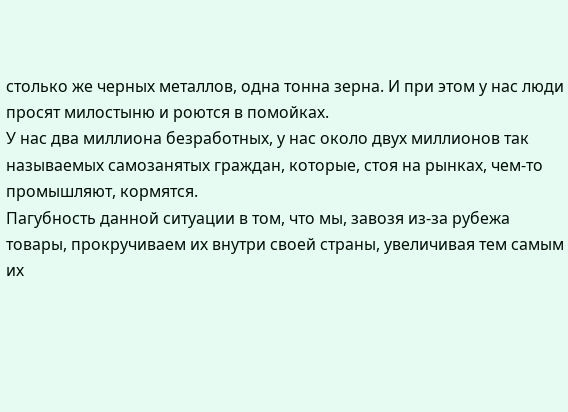столько же черных металлов, одна тонна зерна. И при этом у нас люди просят милостыню и роются в помойках.
У нас два миллиона безработных, у нас около двух миллионов так называемых самозанятых граждан, которые, стоя на рынках, чем-то промышляют, кормятся.
Пагубность данной ситуации в том, что мы, завозя из-за рубежа товары, прокручиваем их внутри своей страны, увеличивая тем самым их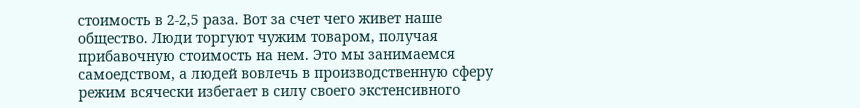стоимость в 2-2,5 раза. Вот за счет чего живет наше общество. Люди торгуют чужим товаром, получая прибавочную стоимость на нем. Это мы занимаемся самоедством, а людей вовлечь в производственную сферу режим всячески избегает в силу своего экстенсивного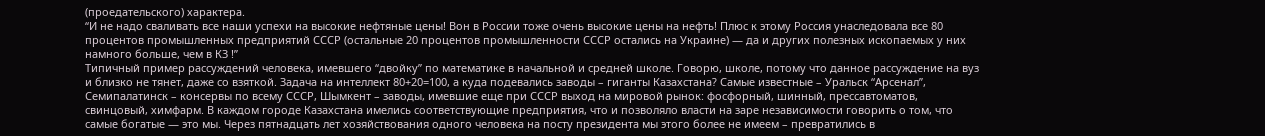(проедательского) характера.
“И не надо сваливать все наши успехи на высокие нефтяные цены! Вон в России тоже очень высокие цены на нефть! Плюс к этому Россия унаследовала все 80 процентов промышленных предприятий СССР (остальные 20 процентов промышленности СССР остались на Украине) — да и других полезных ископаемых у них намного больше, чем в КЗ !”
Типичный пример рассуждений человека, имевшего “двойку” по математике в начальной и средней школе. Говорю, школе, потому что данное рассуждение на вуз и близко не тянет, даже со взяткой. Задача на интеллект 80+20=100, а куда подевались заводы – гиганты Казахстана? Самые известные – Уральск “Арсенал”, Семипалатинск – консервы по всему СССР, Шымкент – заводы, имевшие еще при СССР выход на мировой рынок: фосфорный, шинный, прессавтоматов, свинцовый, химфарм. В каждом городе Казахстана имелись соответствующие предприятия, что и позволяло власти на заре независимости говорить о том, что самые богатые — это мы. Через пятнадцать лет хозяйствования одного человека на посту президента мы этого более не имеем – превратились в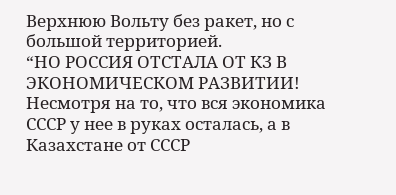Верхнюю Вольту без ракет, но с большой территорией.
“НО РОССИЯ ОТСТАЛА ОТ КЗ В ЭКОНОМИЧЕСКОМ РАЗВИТИИ! Несмотря на то, что вся экономика СССР у нее в руках осталась, а в Казахстане от СССР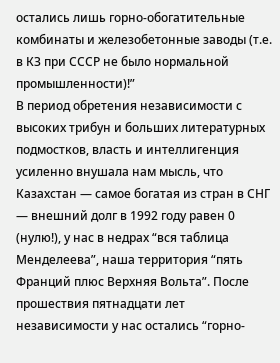остались лишь горно-обогатительные комбинаты и железобетонные заводы (т.е. в КЗ при СССР не было нормальной промышленности)!”
В период обретения независимости с высоких трибун и больших литературных подмостков, власть и интеллигенция усиленно внушала нам мысль, что Казахстан — самое богатая из стран в СНГ — внешний долг в 1992 году равен 0 (нулю!), у нас в недрах “вся таблица Менделеева”, наша территория “пять Франций плюс Верхняя Вольта”. После прошествия пятнадцати лет независимости у нас остались “горно-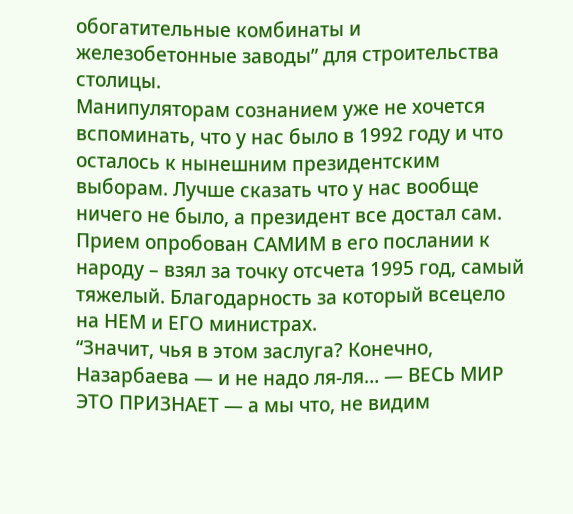обогатительные комбинаты и железобетонные заводы” для строительства столицы.
Манипуляторам сознанием уже не хочется вспоминать, что у нас было в 1992 году и что осталось к нынешним президентским выборам. Лучше сказать что у нас вообще ничего не было, а президент все достал сам. Прием опробован САМИМ в его послании к народу – взял за точку отсчета 1995 год, самый тяжелый. Благодарность за который всецело на НЕМ и ЕГО министрах.
“Значит, чья в этом заслуга? Конечно, Назарбаева — и не надо ля-ля… — ВЕСЬ МИР ЭТО ПРИЗНАЕТ — а мы что, не видим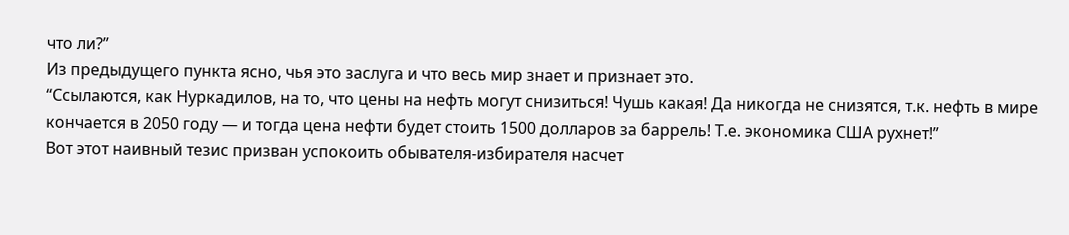что ли?”
Из предыдущего пункта ясно, чья это заслуга и что весь мир знает и признает это.
“Ссылаются, как Нуркадилов, на то, что цены на нефть могут снизиться! Чушь какая! Да никогда не снизятся, т.к. нефть в мире кончается в 2050 году — и тогда цена нефти будет стоить 1500 долларов за баррель! Т.е. экономика США рухнет!”
Вот этот наивный тезис призван успокоить обывателя-избирателя насчет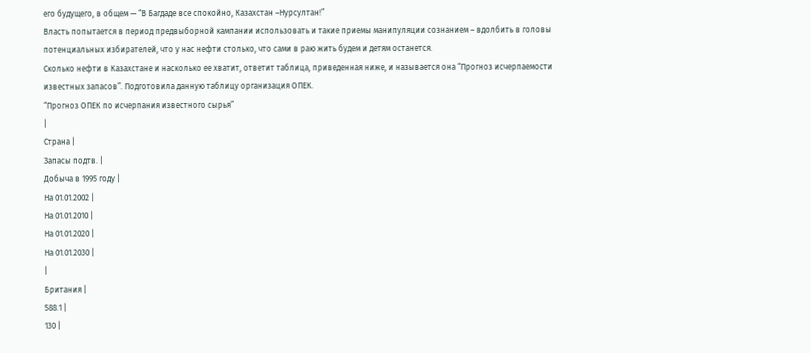его будущего, в общем — “В Багдаде все спокойно, Казахстан –Нурсултан!”
Власть попытается в период предвыборной кампании использовать и такие приемы манипуляции сознанием – вдолбить в головы потенциальных избирателей, что у нас нефти столько, что сами в раю жить будем и детям останется.
Сколько нефти в Казахстане и насколько ее хватит, ответит таблица, приведенная ниже, и называется она “Прогноз исчерпаемости известных запасов”. Подготовила данную таблицу организация ОПЕК.
“Прогноз ОПЕК по исчерпания известного сырья”
|
Страна |
Запасы подтв. |
Добыча в 1995 году |
На 01.01.2002 |
На 01.01.2010 |
На 01.01.2020 |
На 01.01.2030 |
|
Британия |
588.1 |
130 |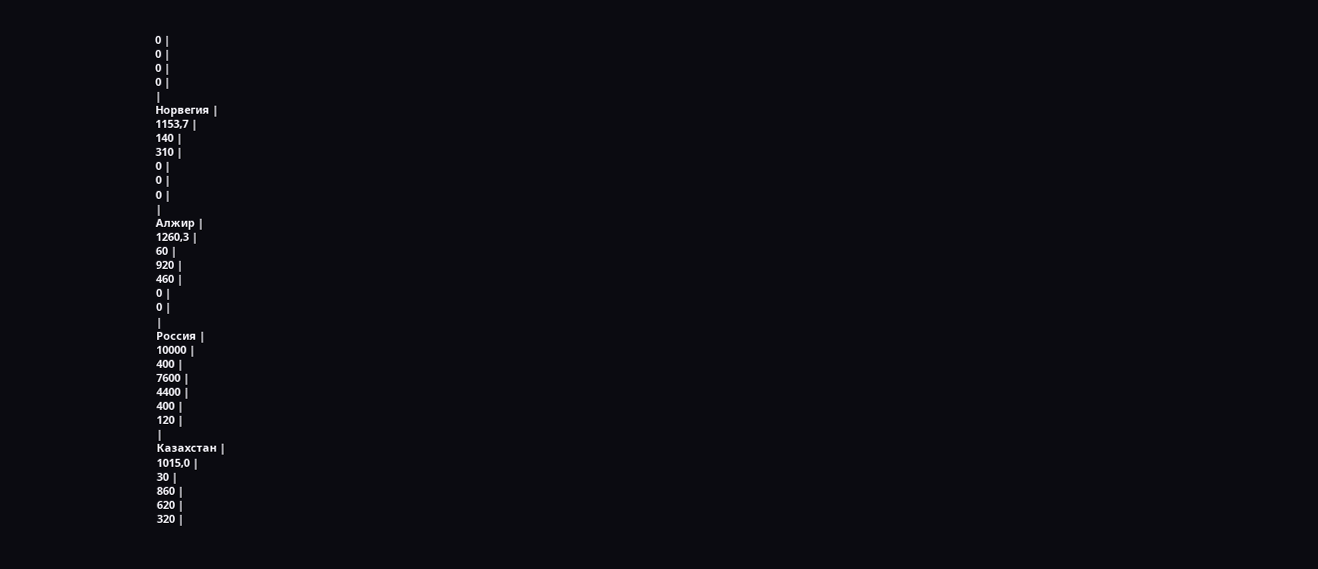0 |
0 |
0 |
0 |
|
Норвегия |
1153,7 |
140 |
310 |
0 |
0 |
0 |
|
Алжир |
1260,3 |
60 |
920 |
460 |
0 |
0 |
|
Россия |
10000 |
400 |
7600 |
4400 |
400 |
120 |
|
Казахстан |
1015,0 |
30 |
860 |
620 |
320 |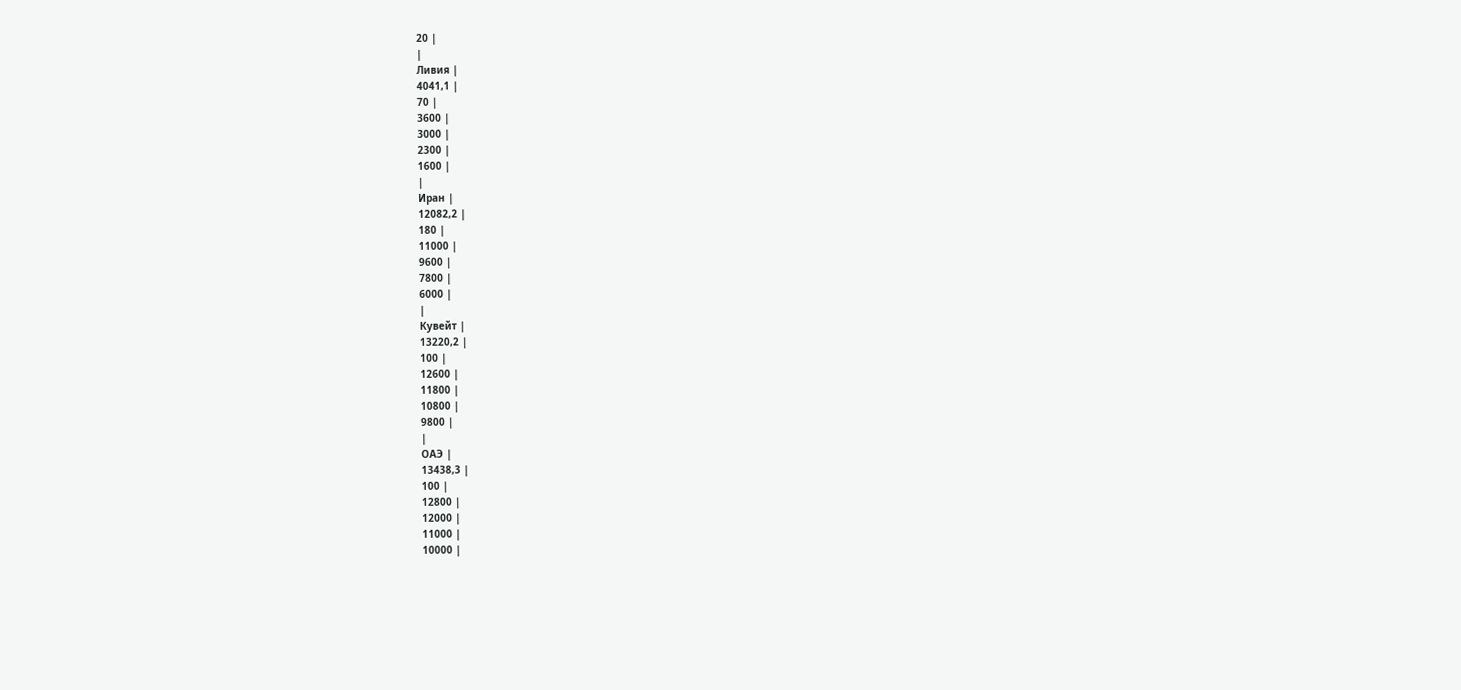20 |
|
Ливия |
4041,1 |
70 |
3600 |
3000 |
2300 |
1600 |
|
Иран |
12082,2 |
180 |
11000 |
9600 |
7800 |
6000 |
|
Кувейт |
13220,2 |
100 |
12600 |
11800 |
10800 |
9800 |
|
ОАЭ |
13438,3 |
100 |
12800 |
12000 |
11000 |
10000 |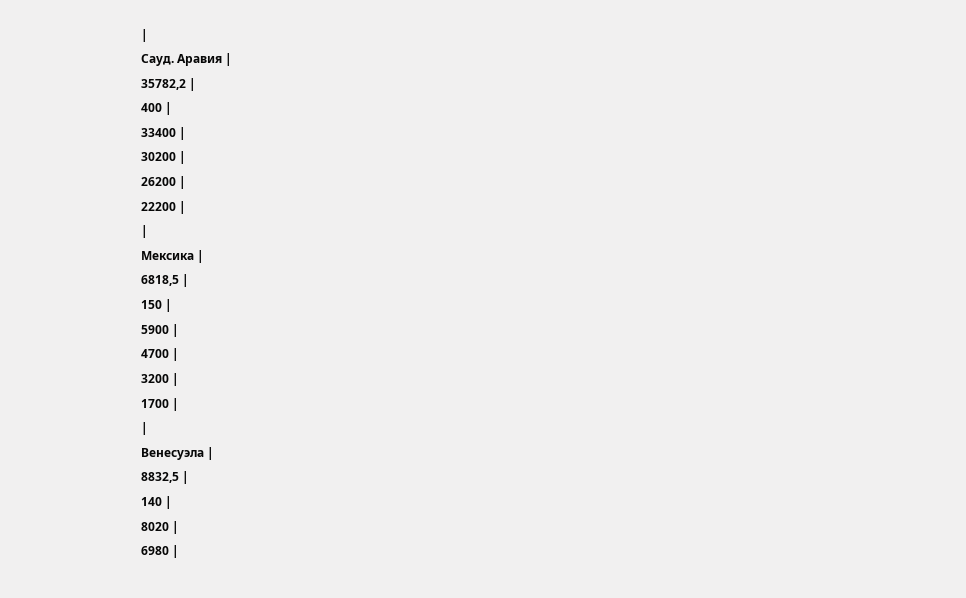|
Сауд. Аравия |
35782,2 |
400 |
33400 |
30200 |
26200 |
22200 |
|
Мексика |
6818,5 |
150 |
5900 |
4700 |
3200 |
1700 |
|
Венесуэла |
8832,5 |
140 |
8020 |
6980 |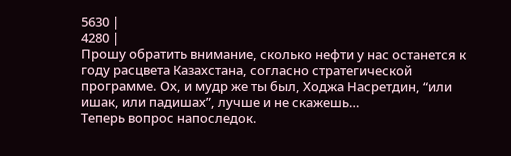5630 |
4280 |
Прошу обратить внимание, сколько нефти у нас останется к году расцвета Казахстана, согласно стратегической программе. Ох, и мудр же ты был, Ходжа Насретдин, “или ишак, или падишах”, лучше и не скажешь…
Теперь вопрос напоследок.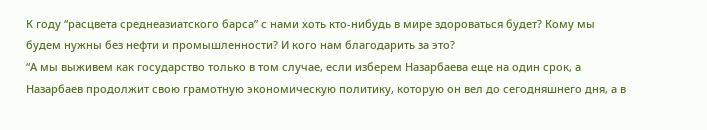К году “расцвета среднеазиатского барса” с нами хоть кто-нибудь в мире здороваться будет? Кому мы будем нужны без нефти и промышленности? И кого нам благодарить за это?
“А мы выживем как государство только в том случае, если изберем Назарбаева еще на один срок, а Назарбаев продолжит свою грамотную экономическую политику, которую он вел до сегодняшнего дня, а в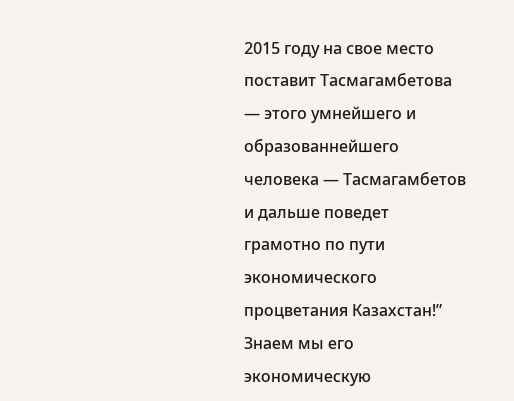2015 году на свое место поставит Тасмагамбетова — этого умнейшего и образованнейшего человека — Тасмагамбетов и дальше поведет грамотно по пути экономического процветания Казахстан!”
Знаем мы его экономическую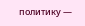политику —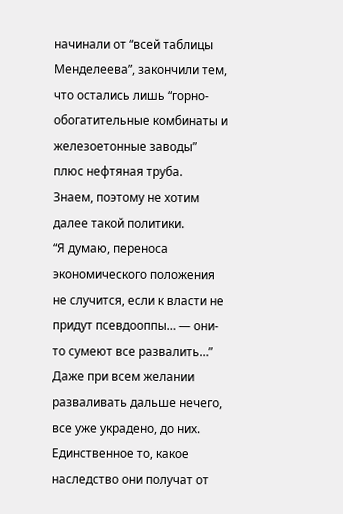начинали от “всей таблицы Менделеева”, закончили тем, что остались лишь “горно-обогатительные комбинаты и железоетонные заводы” плюс нефтяная труба.
Знаем, поэтому не хотим далее такой политики.
“Я думаю, переноса экономического положения не случится, если к власти не придут псевдооппы… — они-то сумеют все развалить…”
Даже при всем желании разваливать дальше нечего, все уже украдено, до них. Единственное то, какое наследство они получат от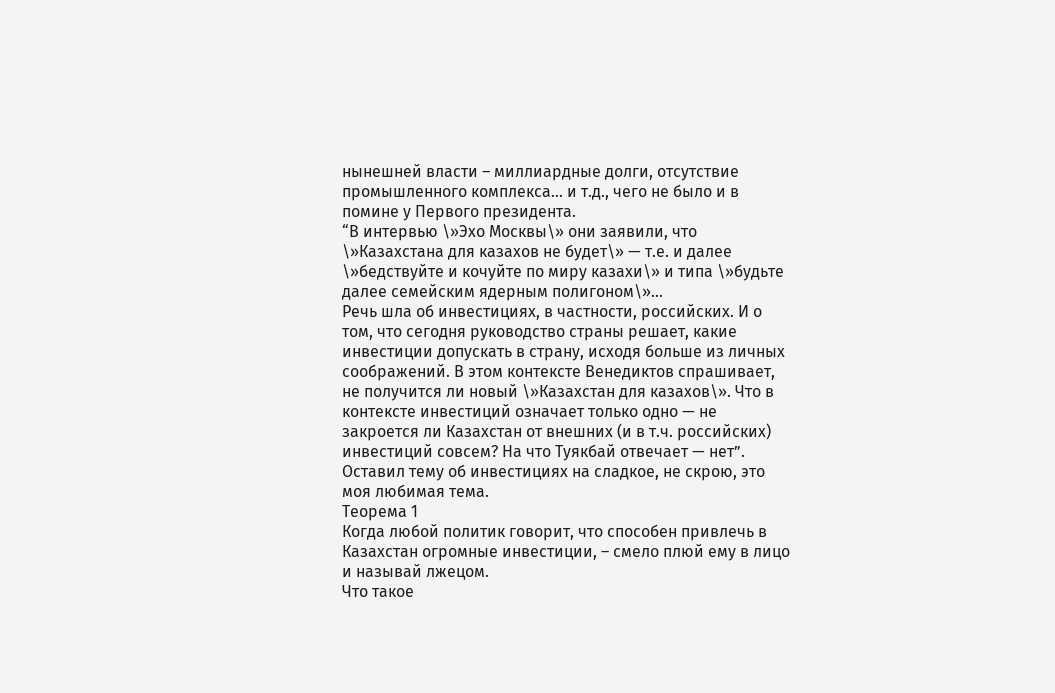нынешней власти – миллиардные долги, отсутствие промышленного комплекса… и т.д., чего не было и в помине у Первого президента.
“В интервью \»Эхо Москвы\» они заявили, что \»Казахстана для казахов не будет\» — т.е. и далее \»бедствуйте и кочуйте по миру казахи\» и типа \»будьте далее семейским ядерным полигоном\»…
Речь шла об инвестициях, в частности, российских. И о том, что сегодня руководство страны решает, какие инвестиции допускать в страну, исходя больше из личных соображений. В этом контексте Венедиктов спрашивает, не получится ли новый \»Казахстан для казахов\». Что в контексте инвестиций означает только одно — не закроется ли Казахстан от внешних (и в т.ч. российских) инвестиций совсем? На что Туякбай отвечает — нет”.
Оставил тему об инвестициях на сладкое, не скрою, это моя любимая тема.
Теорема 1
Когда любой политик говорит, что способен привлечь в Казахстан огромные инвестиции, – смело плюй ему в лицо и называй лжецом.
Что такое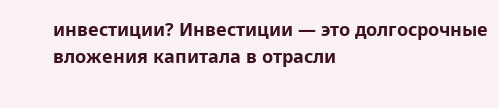инвестиции? Инвестиции — это долгосрочные вложения капитала в отрасли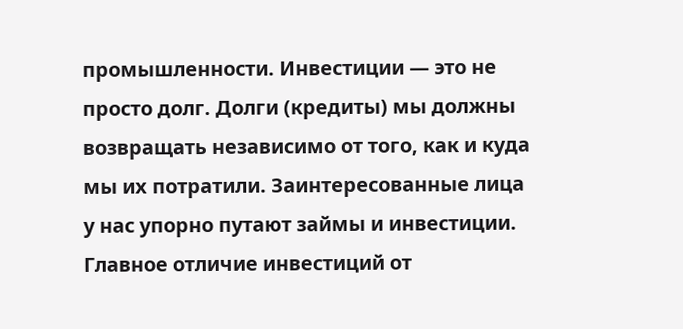промышленности. Инвестиции — это не просто долг. Долги (кредиты) мы должны возвращать независимо от того, как и куда мы их потратили. Заинтересованные лица у нас упорно путают займы и инвестиции.
Главное отличие инвестиций от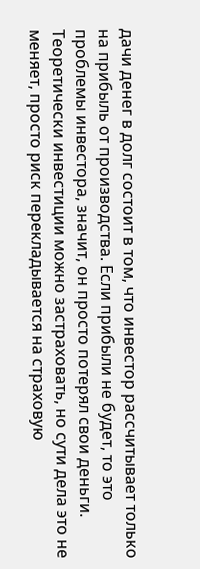дачи денег в долг состоит в том, что инвестор рассчитывает только на прибыль от производства. Если прибыли не будет, то это проблемы инвестора, значит, он просто потерял свои деньги. Теоретически инвестиции можно застраховать, но сути дела это не меняет, просто риск перекладывается на страховую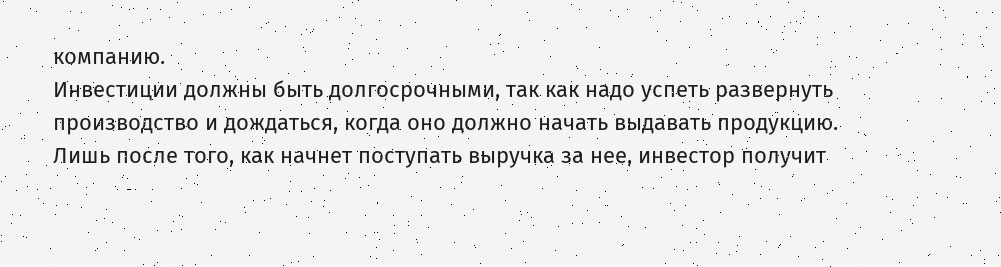компанию.
Инвестиции должны быть долгосрочными, так как надо успеть развернуть производство и дождаться, когда оно должно начать выдавать продукцию. Лишь после того, как начнет поступать выручка за нее, инвестор получит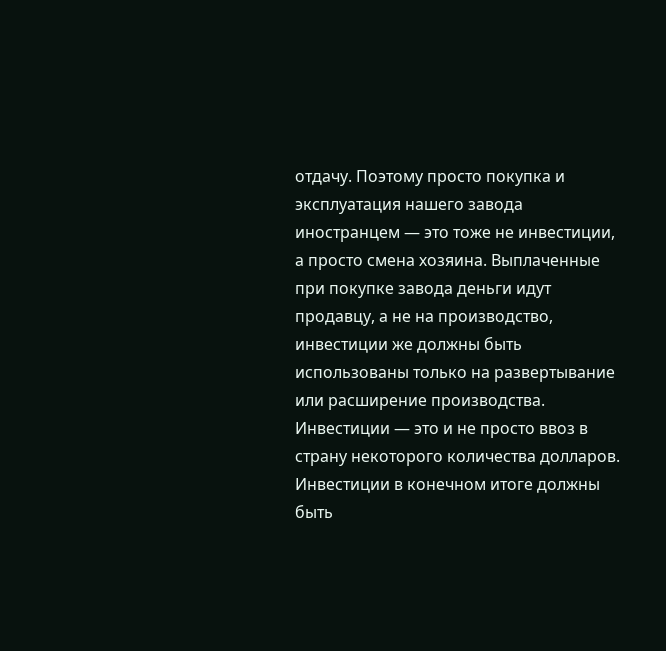отдачу. Поэтому просто покупка и эксплуатация нашего завода иностранцем — это тоже не инвестиции, а просто смена хозяина. Выплаченные при покупке завода деньги идут продавцу, а не на производство, инвестиции же должны быть использованы только на развертывание или расширение производства.
Инвестиции — это и не просто ввоз в страну некоторого количества долларов. Инвестиции в конечном итоге должны быть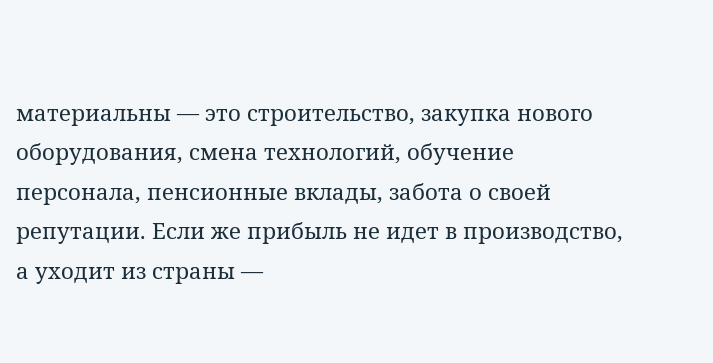материальны — это строительство, закупка нового оборудования, смена технологий, обучение персонала, пенсионные вклады, забота о своей репутации. Если же прибыль не идет в производство, а уходит из страны —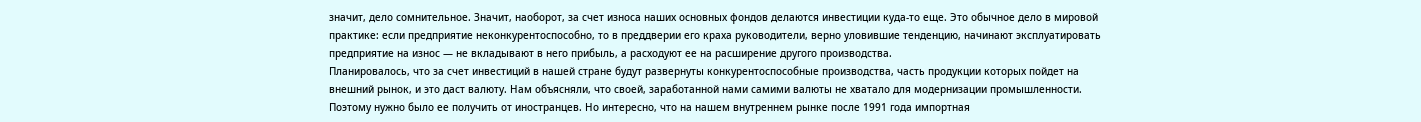значит, дело сомнительное. Значит, наоборот, за счет износа наших основных фондов делаются инвестиции куда-то еще. Это обычное дело в мировой практике: если предприятие неконкурентоспособно, то в преддверии его краха руководители, верно уловившие тенденцию, начинают эксплуатировать предприятие на износ — не вкладывают в него прибыль, а расходуют ее на расширение другого производства.
Планировалось, что за счет инвестиций в нашей стране будут развернуты конкурентоспособные производства, часть продукции которых пойдет на внешний рынок, и это даст валюту. Нам объясняли, что своей, заработанной нами самими валюты не хватало для модернизации промышленности. Поэтому нужно было ее получить от иностранцев. Но интересно, что на нашем внутреннем рынке после 1991 года импортная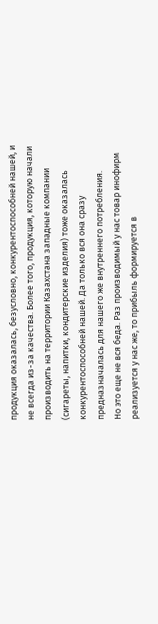продукция оказалась, безусловно, конкурентоспособней нашей, и не всегда из-за качества. Более того, продукция, которую начали производить на территории Казахстана западные компании (сигареты, напитки, кондитерские изделия) тоже оказалась конкурентоспособней нашей. Да только вся она сразу предназначалась для нашего же внутреннего потребления.
Но это еще не вся беда. Раз производимый у нас товар инофирм реализуется у нас же, то прибыль формируется в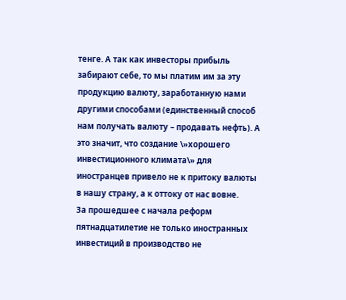тенге. А так как инвесторы прибыль забирают себе, то мы платим им за эту продукцию валюту, заработанную нами другими способами (единственный способ нам получать валюту – продавать нефть). А это значит, что создание \»хорошего инвестиционного климата\» для иностранцев привело не к притоку валюты в нашу страну, а к оттоку от нас вовне.
За прошедшее с начала реформ пятнадцатилетие не только иностранных инвестиций в производство не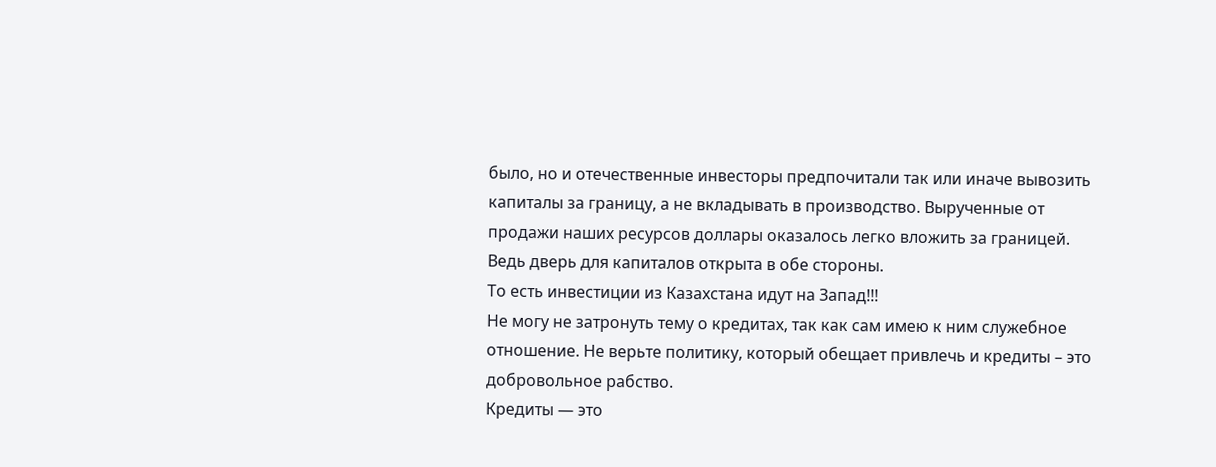было, но и отечественные инвесторы предпочитали так или иначе вывозить капиталы за границу, а не вкладывать в производство. Вырученные от продажи наших ресурсов доллары оказалось легко вложить за границей. Ведь дверь для капиталов открыта в обе стороны.
То есть инвестиции из Казахстана идут на Запад!!!
Не могу не затронуть тему о кредитах, так как сам имею к ним служебное отношение. Не верьте политику, который обещает привлечь и кредиты – это добровольное рабство.
Кредиты — это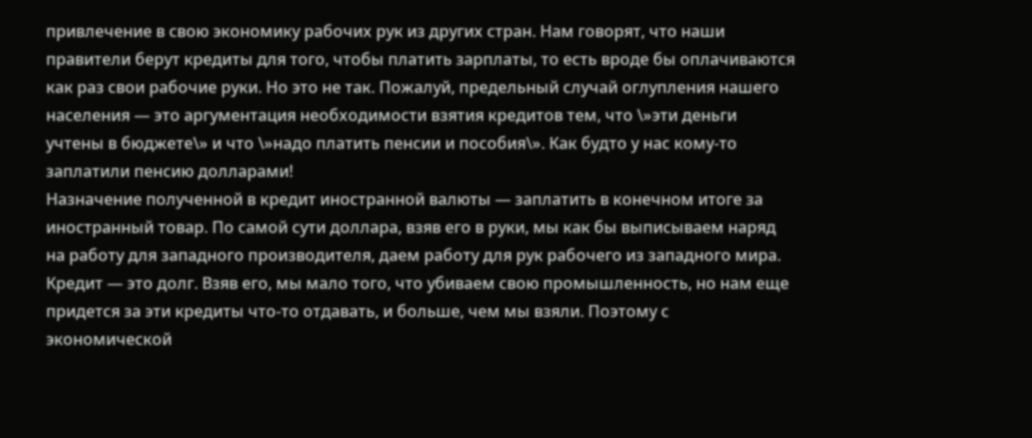привлечение в свою экономику рабочих рук из других стран. Нам говорят, что наши правители берут кредиты для того, чтобы платить зарплаты, то есть вроде бы оплачиваются как раз свои рабочие руки. Но это не так. Пожалуй, предельный случай оглупления нашего населения — это аргументация необходимости взятия кредитов тем, что \»эти деньги учтены в бюджете\» и что \»надо платить пенсии и пособия\». Как будто у нас кому-то заплатили пенсию долларами!
Назначение полученной в кредит иностранной валюты — заплатить в конечном итоге за иностранный товар. По самой сути доллара, взяв его в руки, мы как бы выписываем наряд на работу для западного производителя, даем работу для рук рабочего из западного мира.
Кредит — это долг. Взяв его, мы мало того, что убиваем свою промышленность, но нам еще придется за эти кредиты что-то отдавать, и больше, чем мы взяли. Поэтому с экономической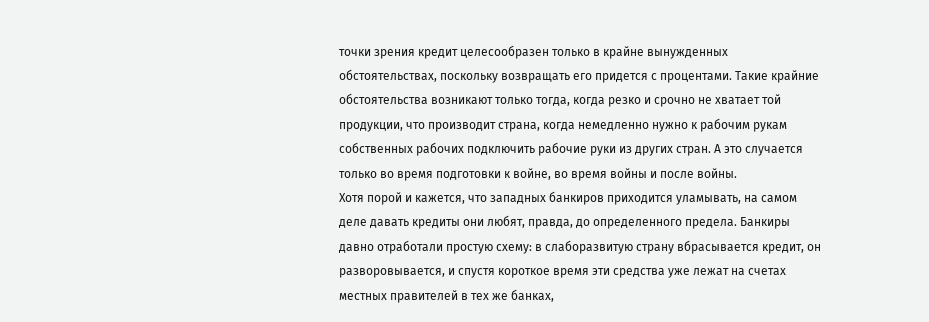точки зрения кредит целесообразен только в крайне вынужденных обстоятельствах, поскольку возвращать его придется с процентами. Такие крайние обстоятельства возникают только тогда, когда резко и срочно не хватает той продукции, что производит страна, когда немедленно нужно к рабочим рукам собственных рабочих подключить рабочие руки из других стран. А это случается только во время подготовки к войне, во время войны и после войны.
Хотя порой и кажется, что западных банкиров приходится уламывать, на самом деле давать кредиты они любят, правда, до определенного предела. Банкиры давно отработали простую схему: в слаборазвитую страну вбрасывается кредит, он разворовывается, и спустя короткое время эти средства уже лежат на счетах местных правителей в тех же банках,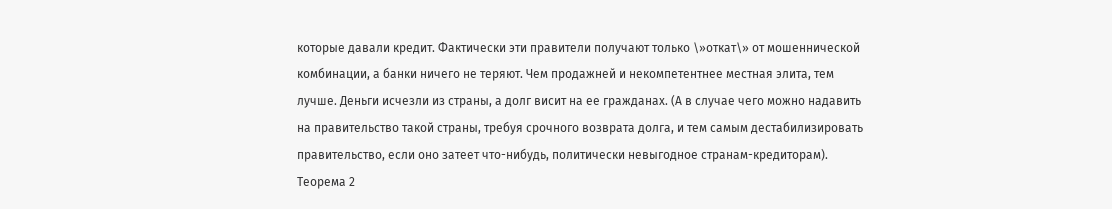которые давали кредит. Фактически эти правители получают только \»откат\» от мошеннической комбинации, а банки ничего не теряют. Чем продажней и некомпетентнее местная элита, тем лучше. Деньги исчезли из страны, а долг висит на ее гражданах. (А в случае чего можно надавить на правительство такой страны, требуя срочного возврата долга, и тем самым дестабилизировать правительство, если оно затеет что-нибудь, политически невыгодное странам-кредиторам).
Теорема 2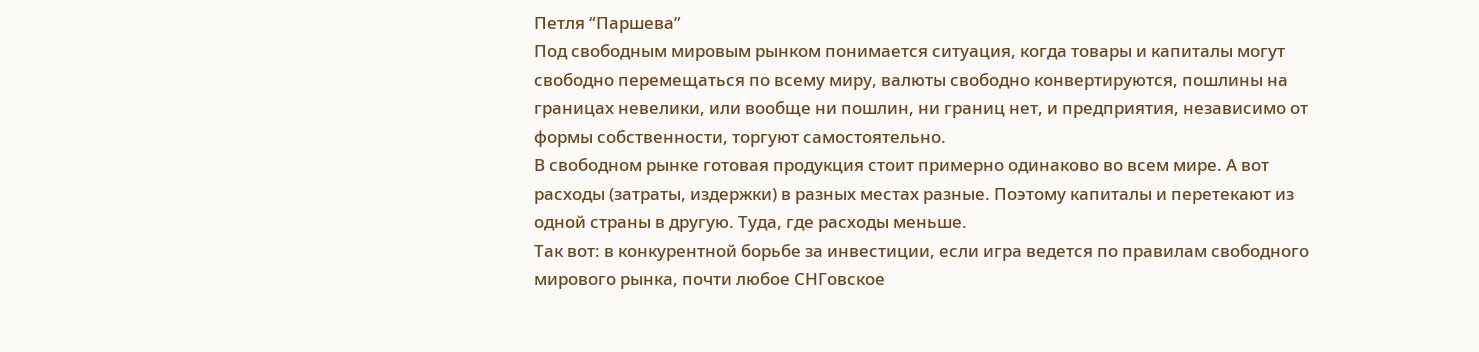Петля “Паршева”
Под свободным мировым рынком понимается ситуация, когда товары и капиталы могут свободно перемещаться по всему миру, валюты свободно конвертируются, пошлины на границах невелики, или вообще ни пошлин, ни границ нет, и предприятия, независимо от формы собственности, торгуют самостоятельно.
В свободном рынке готовая продукция стоит примерно одинаково во всем мире. А вот расходы (затраты, издержки) в разных местах разные. Поэтому капиталы и перетекают из одной страны в другую. Туда, где расходы меньше.
Так вот: в конкурентной борьбе за инвестиции, если игра ведется по правилам свободного мирового рынка, почти любое СНГовское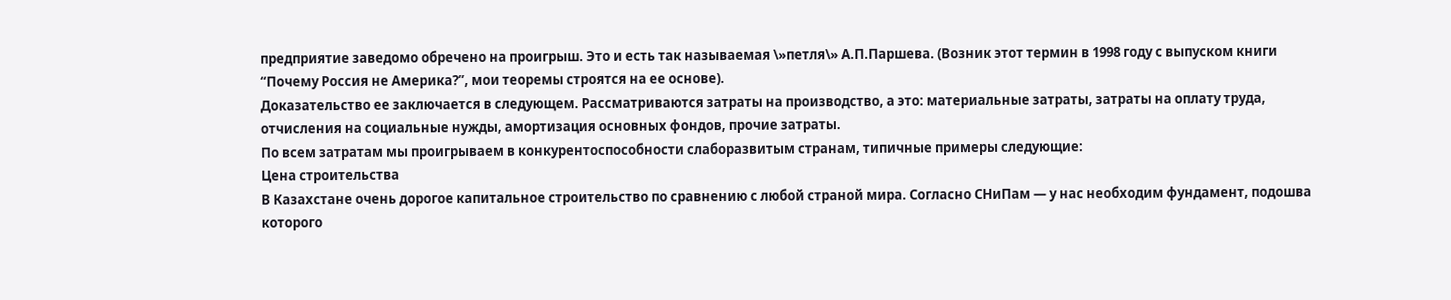предприятие заведомо обречено на проигрыш. Это и есть так называемая \»петля\» А.П.Паршева. (Возник этот термин в 1998 году с выпуском книги “Почему Россия не Америка?”, мои теоремы строятся на ее основе).
Доказательство ее заключается в следующем. Рассматриваются затраты на производство, а это: материальные затраты, затраты на оплату труда, отчисления на социальные нужды, амортизация основных фондов, прочие затраты.
По всем затратам мы проигрываем в конкурентоспособности слаборазвитым странам, типичные примеры следующие:
Цена строительства
В Казахстане очень дорогое капитальное строительство по сравнению с любой страной мира. Согласно СНиПам — у нас необходим фундамент, подошва которого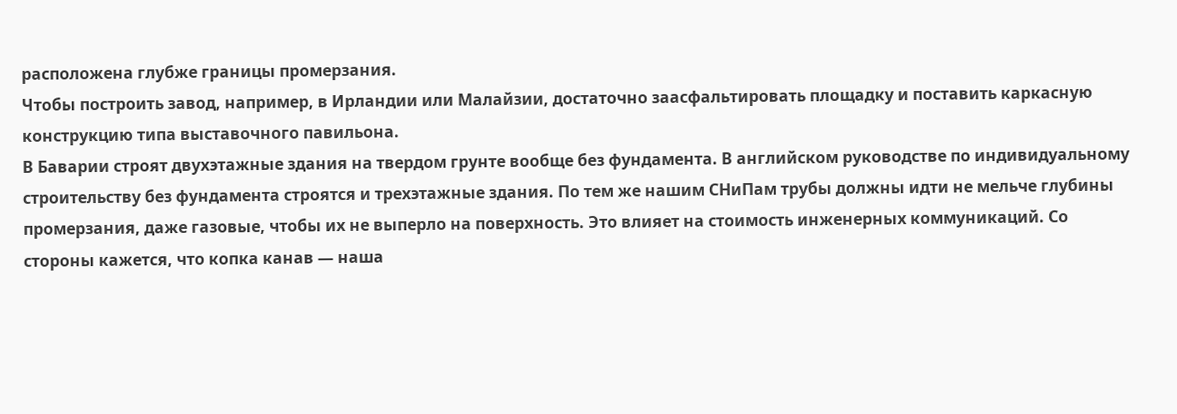расположена глубже границы промерзания.
Чтобы построить завод, например, в Ирландии или Малайзии, достаточно заасфальтировать площадку и поставить каркасную конструкцию типа выставочного павильона.
В Баварии строят двухэтажные здания на твердом грунте вообще без фундамента. В английском руководстве по индивидуальному строительству без фундамента строятся и трехэтажные здания. По тем же нашим СНиПам трубы должны идти не мельче глубины промерзания, даже газовые, чтобы их не выперло на поверхность. Это влияет на стоимость инженерных коммуникаций. Со стороны кажется, что копка канав — наша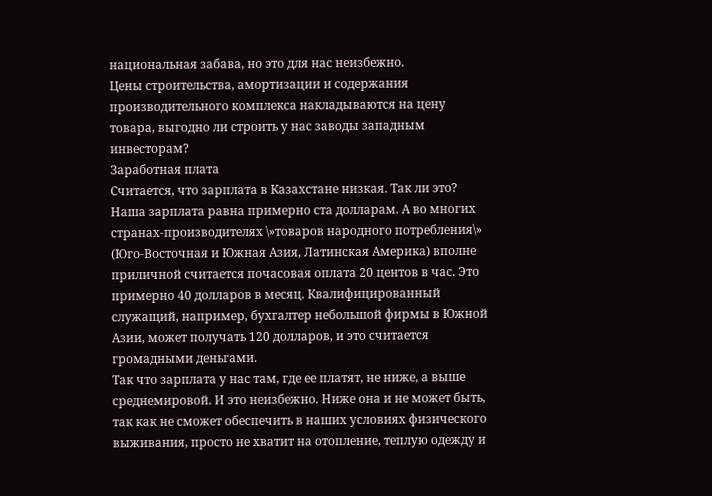национальная забава, но это для нас неизбежно.
Цены строительства, амортизации и содержания производительного комплекса накладываются на цену товара, выгодно ли строить у нас заводы западным инвесторам?
Заработная плата
Считается, что зарплата в Казахстане низкая. Так ли это? Наша зарплата равна примерно ста долларам. А во многих странах-производителях \»товаров народного потребления\» (Юго-Восточная и Южная Азия, Латинская Америка) вполне приличной считается почасовая оплата 20 центов в час. Это примерно 40 долларов в месяц. Квалифицированный служащий, например, бухгалтер небольшой фирмы в Южной Азии, может получать 120 долларов, и это считается громадными деньгами.
Так что зарплата у нас там, где ее платят, не ниже, а выше среднемировой. И это неизбежно. Ниже она и не может быть, так как не сможет обеспечить в наших условиях физического выживания, просто не хватит на отопление, теплую одежду и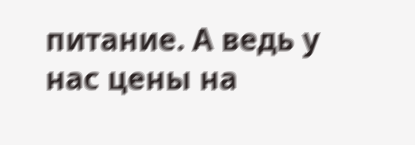питание. А ведь у нас цены на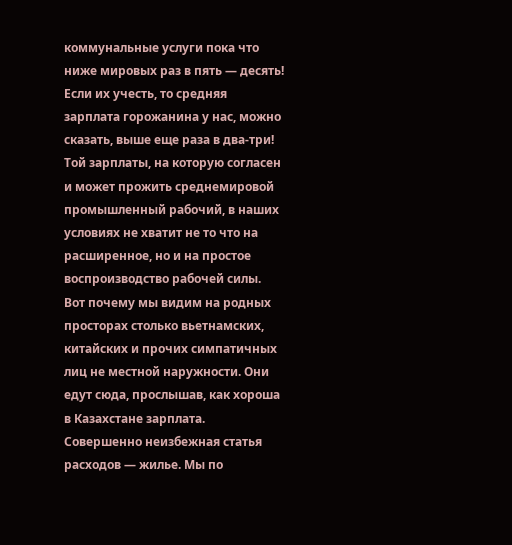коммунальные услуги пока что ниже мировых раз в пять — десять! Если их учесть, то средняя зарплата горожанина у нас, можно сказать, выше еще раза в два-три! Той зарплаты, на которую согласен и может прожить среднемировой промышленный рабочий, в наших условиях не хватит не то что на расширенное, но и на простое воспроизводство рабочей силы.
Вот почему мы видим на родных просторах столько вьетнамских, китайских и прочих симпатичных лиц не местной наружности. Они едут сюда, прослышав, как хороша в Казахстане зарплата.
Совершенно неизбежная статья расходов — жилье. Мы по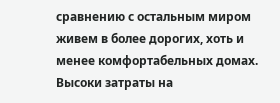сравнению с остальным миром живем в более дорогих, хоть и менее комфортабельных домах. Высоки затраты на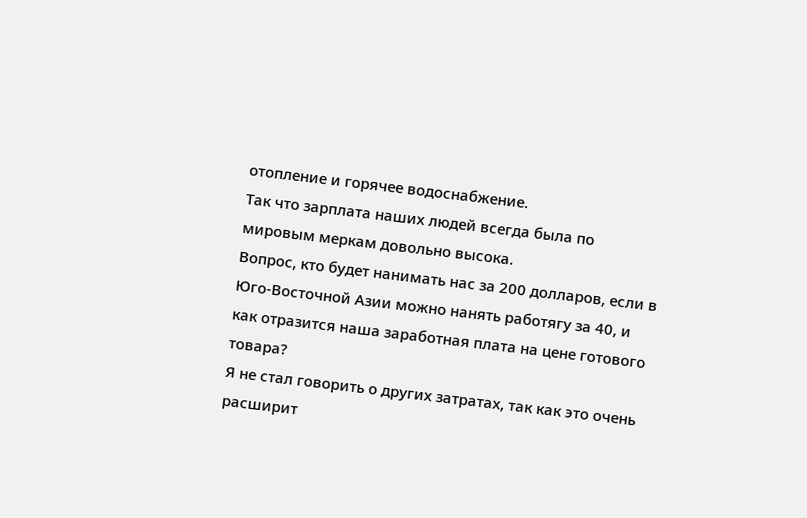отопление и горячее водоснабжение.
Так что зарплата наших людей всегда была по мировым меркам довольно высока.
Вопрос, кто будет нанимать нас за 200 долларов, если в Юго-Восточной Азии можно нанять работягу за 40, и как отразится наша заработная плата на цене готового товара?
Я не стал говорить о других затратах, так как это очень расширит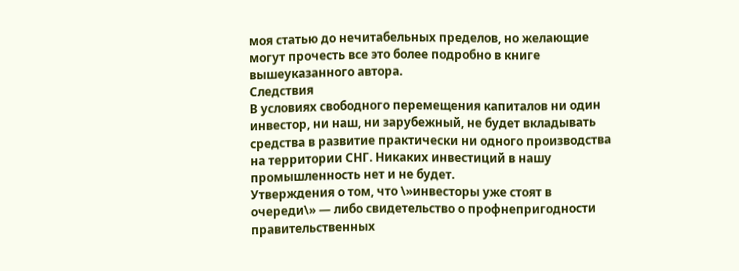моя статью до нечитабельных пределов, но желающие могут прочесть все это более подробно в книге вышеуказанного автора.
Следствия
В условиях свободного перемещения капиталов ни один инвестор, ни наш, ни зарубежный, не будет вкладывать средства в развитие практически ни одного производства на территории СНГ. Никаких инвестиций в нашу промышленность нет и не будет.
Утверждения о том, что \»инвесторы уже стоят в очереди\» — либо свидетельство о профнепригодности правительственных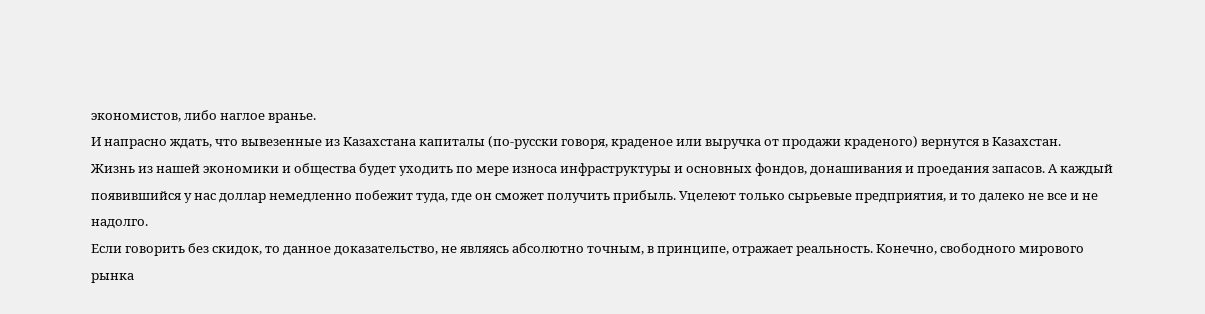экономистов, либо наглое вранье.
И напрасно ждать, что вывезенные из Казахстана капиталы (по-русски говоря, краденое или выручка от продажи краденого) вернутся в Казахстан.
Жизнь из нашей экономики и общества будет уходить по мере износа инфраструктуры и основных фондов, донашивания и проедания запасов. А каждый появившийся у нас доллар немедленно побежит туда, где он сможет получить прибыль. Уцелеют только сырьевые предприятия, и то далеко не все и не надолго.
Если говорить без скидок, то данное доказательство, не являясь абсолютно точным, в принципе, отражает реальность. Конечно, свободного мирового рынка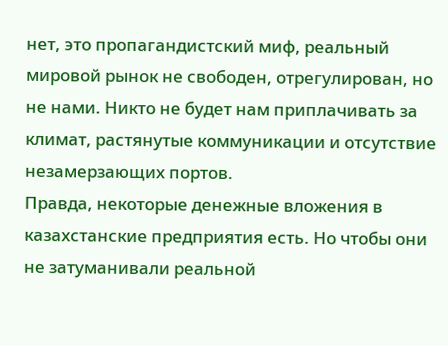нет, это пропагандистский миф, реальный мировой рынок не свободен, отрегулирован, но не нами. Никто не будет нам приплачивать за климат, растянутые коммуникации и отсутствие незамерзающих портов.
Правда, некоторые денежные вложения в казахстанские предприятия есть. Но чтобы они не затуманивали реальной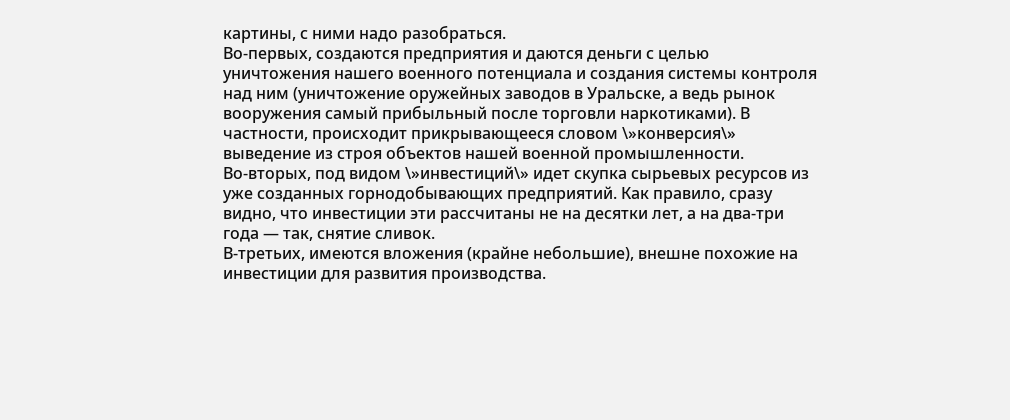картины, с ними надо разобраться.
Во-первых, создаются предприятия и даются деньги с целью уничтожения нашего военного потенциала и создания системы контроля над ним (уничтожение оружейных заводов в Уральске, а ведь рынок вооружения самый прибыльный после торговли наркотиками). В частности, происходит прикрывающееся словом \»конверсия\» выведение из строя объектов нашей военной промышленности.
Во-вторых, под видом \»инвестиций\» идет скупка сырьевых ресурсов из уже созданных горнодобывающих предприятий. Как правило, сразу видно, что инвестиции эти рассчитаны не на десятки лет, а на два-три года — так, снятие сливок.
В-третьих, имеются вложения (крайне небольшие), внешне похожие на инвестиции для развития производства.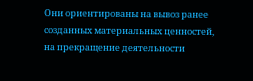Они ориентированы на вывоз ранее созданных материальных ценностей, на прекращение деятельности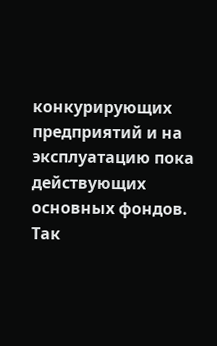конкурирующих предприятий и на эксплуатацию пока действующих основных фондов.
Так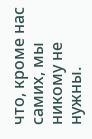что, кроме нас самих, мы никому не нужны.